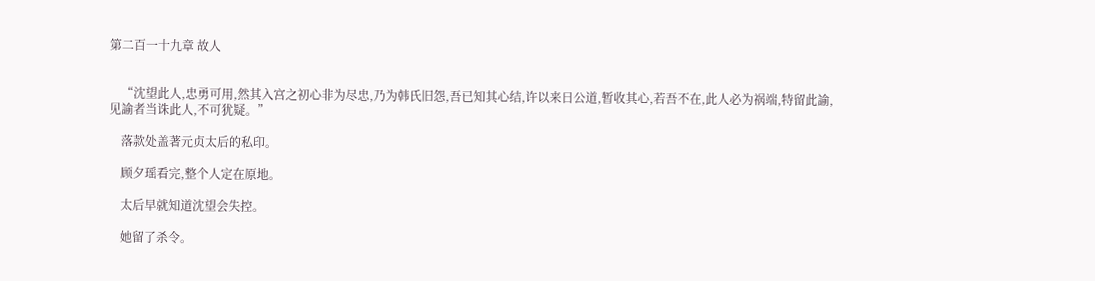第二百一十九章 故人


    “沈望此人,忠勇可用,然其入宫之初心非为尽忠,乃为韩氏旧怨,吾已知其心结,许以来日公道,暂收其心,若吾不在,此人必为祸端,特留此諭,见諭者当诛此人,不可犹疑。”

    落款处盖著元贞太后的私印。

    顾夕瑶看完,整个人定在原地。

    太后早就知道沈望会失控。

    她留了杀令。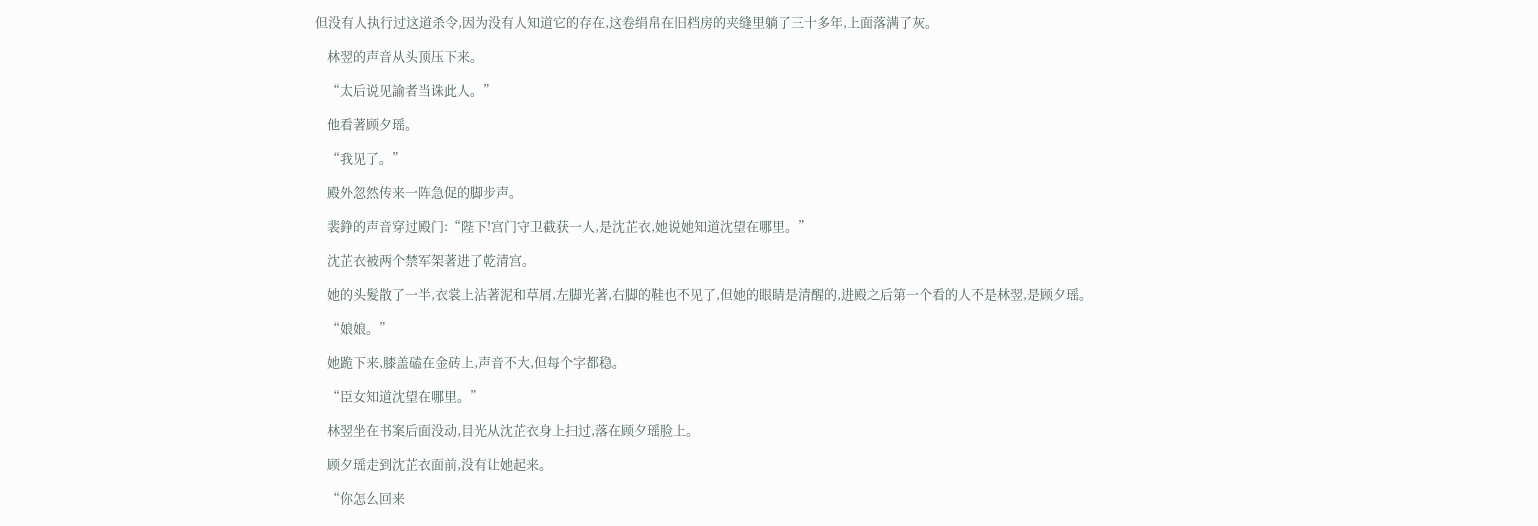但没有人执行过这道杀令,因为没有人知道它的存在,这卷绢帛在旧档房的夹缝里躺了三十多年,上面落满了灰。

    林翌的声音从头顶压下来。

    “太后说见諭者当诛此人。”

    他看著顾夕瑶。

    “我见了。”

    殿外忽然传来一阵急促的脚步声。

    裴錚的声音穿过殿门:“陛下!宫门守卫截获一人,是沈芷衣,她说她知道沈望在哪里。”

    沈芷衣被两个禁军架著进了乾清宫。

    她的头髮散了一半,衣裳上沾著泥和草屑,左脚光著,右脚的鞋也不见了,但她的眼睛是清醒的,进殿之后第一个看的人不是林翌,是顾夕瑶。

    “娘娘。”

    她跪下来,膝盖磕在金砖上,声音不大,但每个字都稳。

    “臣女知道沈望在哪里。”

    林翌坐在书案后面没动,目光从沈芷衣身上扫过,落在顾夕瑶脸上。

    顾夕瑶走到沈芷衣面前,没有让她起来。

    “你怎么回来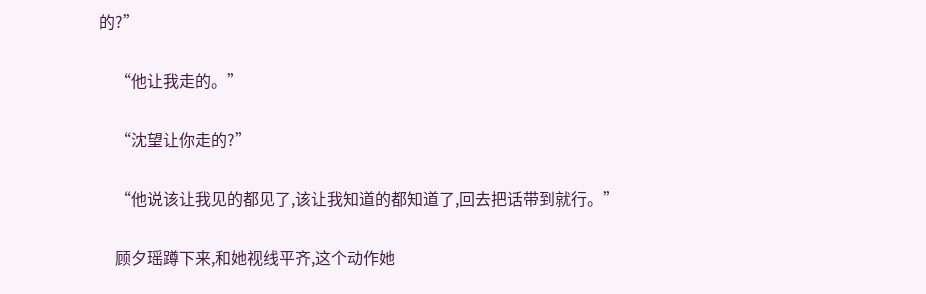的?”

    “他让我走的。”

    “沈望让你走的?”

    “他说该让我见的都见了,该让我知道的都知道了,回去把话带到就行。”

    顾夕瑶蹲下来,和她视线平齐,这个动作她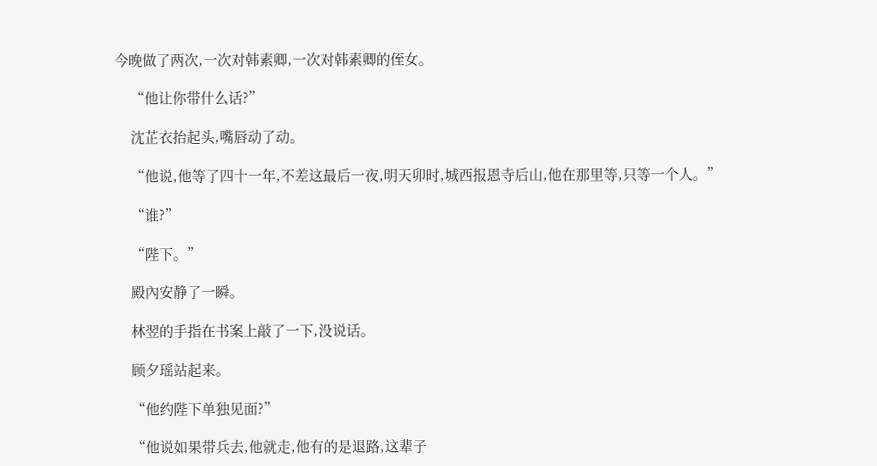今晚做了两次,一次对韩素卿,一次对韩素卿的侄女。

    “他让你带什么话?”

    沈芷衣抬起头,嘴唇动了动。

    “他说,他等了四十一年,不差这最后一夜,明天卯时,城西报恩寺后山,他在那里等,只等一个人。”

    “谁?”

    “陛下。”

    殿內安静了一瞬。

    林翌的手指在书案上敲了一下,没说话。

    顾夕瑶站起来。

    “他约陛下单独见面?”

    “他说如果带兵去,他就走,他有的是退路,这辈子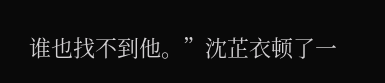谁也找不到他。”沈芷衣顿了一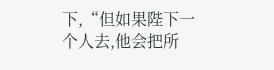下,“但如果陛下一个人去,他会把所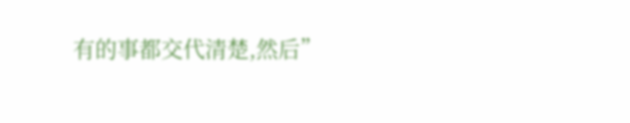有的事都交代清楚,然后”